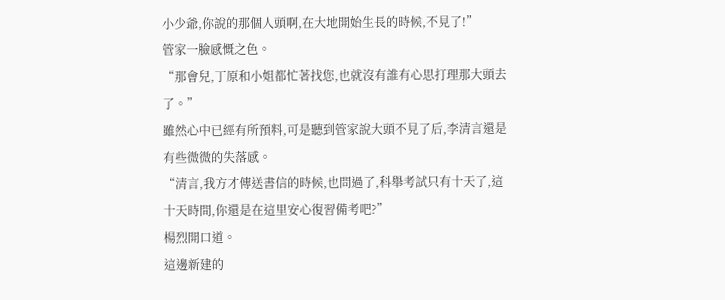小少爺,你說的那個人頭啊,在大地開始生長的時候,不見了!”
管家一臉感慨之色。
“那會兒,丁原和小姐都忙著找您,也就沒有誰有心思打理那大頭去了。”
雖然心中已經有所預料,可是聽到管家說大頭不見了后,李清言還是有些微微的失落感。
“清言,我方才傳送書信的時候,也問過了,科舉考試只有十天了,這十天時間,你還是在這里安心復習備考吧?”
楊烈開口道。
這邊新建的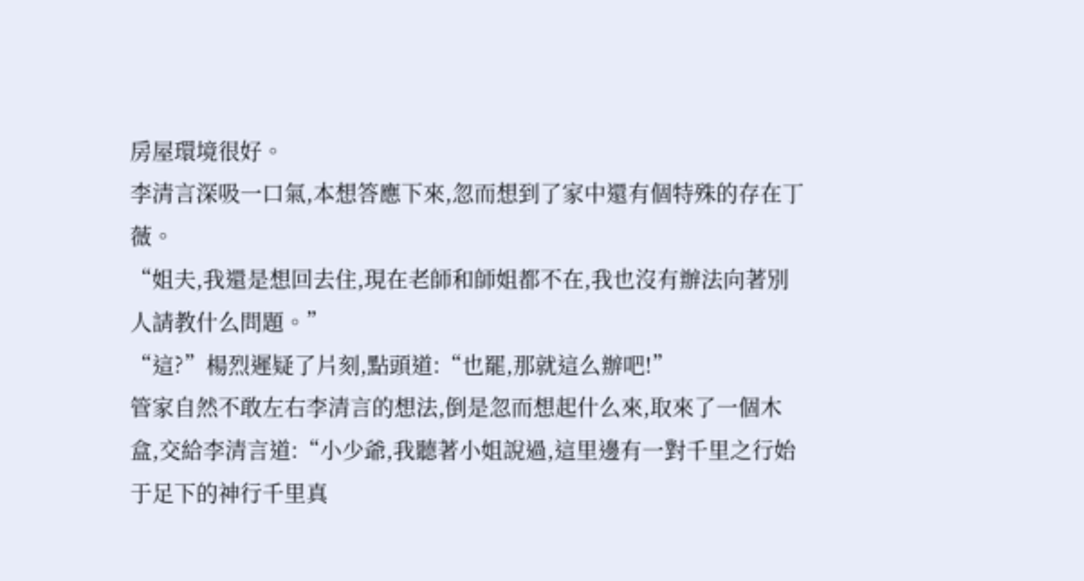房屋環境很好。
李清言深吸一口氣,本想答應下來,忽而想到了家中還有個特殊的存在丁薇。
“姐夫,我還是想回去住,現在老師和師姐都不在,我也沒有辦法向著別人請教什么問題。”
“這?”楊烈遲疑了片刻,點頭道:“也罷,那就這么辦吧!”
管家自然不敢左右李清言的想法,倒是忽而想起什么來,取來了一個木盒,交給李清言道:“小少爺,我聽著小姐說過,這里邊有一對千里之行始于足下的神行千里真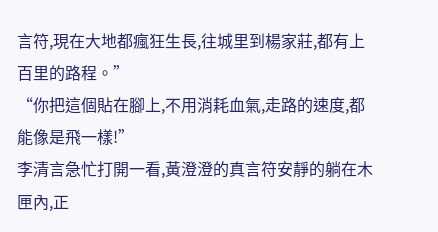言符,現在大地都瘋狂生長,往城里到楊家莊,都有上百里的路程。”
“你把這個貼在腳上,不用消耗血氣,走路的速度,都能像是飛一樣!”
李清言急忙打開一看,黃澄澄的真言符安靜的躺在木匣內,正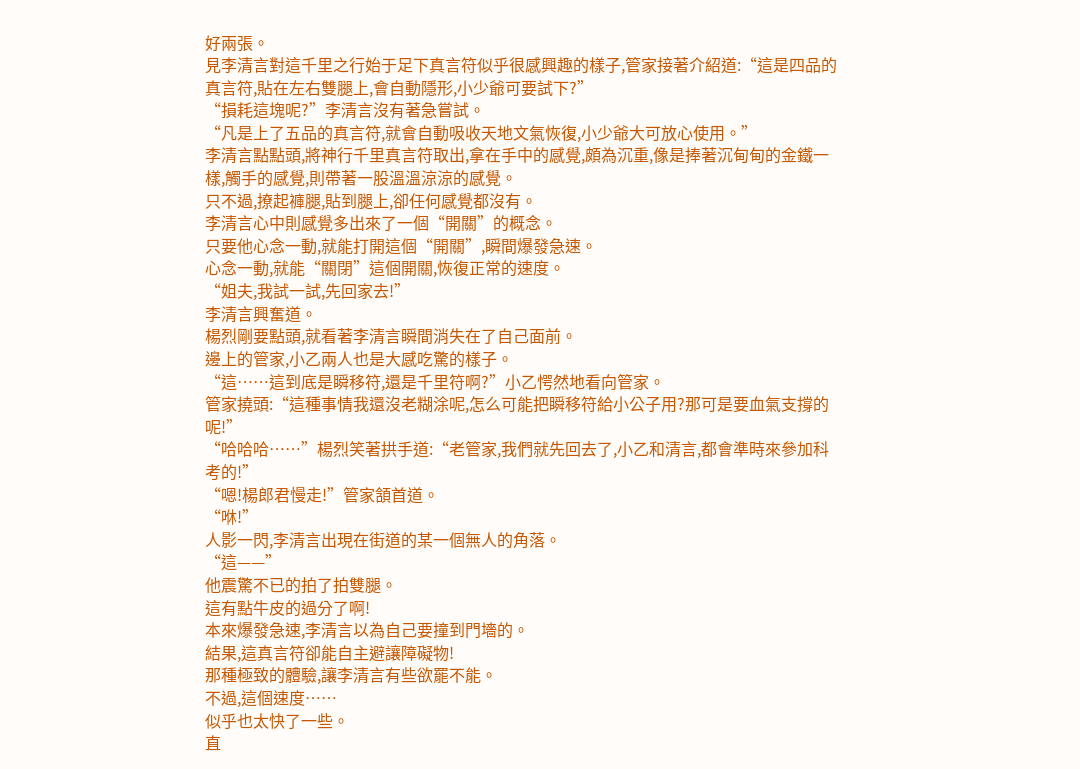好兩張。
見李清言對這千里之行始于足下真言符似乎很感興趣的樣子,管家接著介紹道:“這是四品的真言符,貼在左右雙腿上,會自動隱形,小少爺可要試下?”
“損耗這塊呢?”李清言沒有著急嘗試。
“凡是上了五品的真言符,就會自動吸收天地文氣恢復,小少爺大可放心使用。”
李清言點點頭,將神行千里真言符取出,拿在手中的感覺,頗為沉重,像是捧著沉甸甸的金鐵一樣,觸手的感覺,則帶著一股溫溫涼涼的感覺。
只不過,撩起褲腿,貼到腿上,卻任何感覺都沒有。
李清言心中則感覺多出來了一個“開關”的概念。
只要他心念一動,就能打開這個“開關”,瞬間爆發急速。
心念一動,就能“關閉”這個開關,恢復正常的速度。
“姐夫,我試一試,先回家去!”
李清言興奮道。
楊烈剛要點頭,就看著李清言瞬間消失在了自己面前。
邊上的管家,小乙兩人也是大感吃驚的樣子。
“這……這到底是瞬移符,還是千里符啊?”小乙愕然地看向管家。
管家撓頭:“這種事情我還沒老糊涂呢,怎么可能把瞬移符給小公子用?那可是要血氣支撐的呢!”
“哈哈哈……”楊烈笑著拱手道:“老管家,我們就先回去了,小乙和清言,都會準時來參加科考的!”
“嗯!楊郎君慢走!”管家頷首道。
“咻!”
人影一閃,李清言出現在街道的某一個無人的角落。
“這——”
他震驚不已的拍了拍雙腿。
這有點牛皮的過分了啊!
本來爆發急速,李清言以為自己要撞到門墻的。
結果,這真言符卻能自主避讓障礙物!
那種極致的體驗,讓李清言有些欲罷不能。
不過,這個速度……
似乎也太快了一些。
直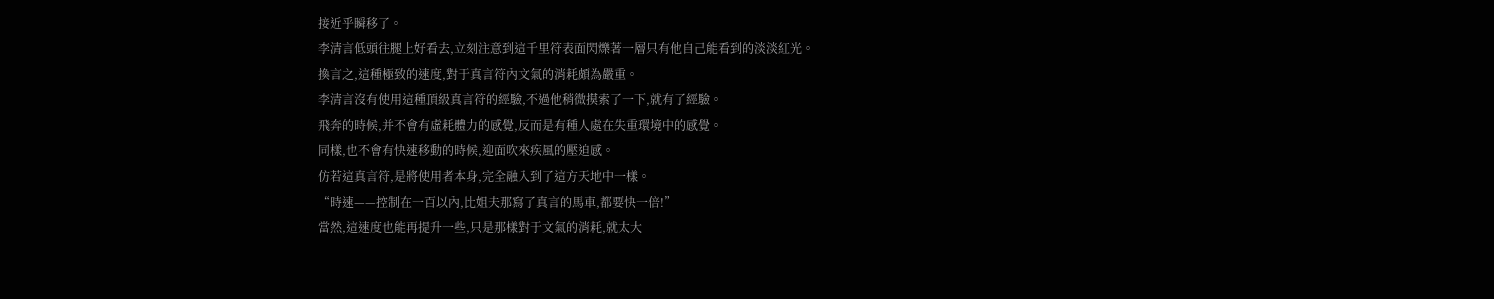接近乎瞬移了。
李清言低頭往腿上好看去,立刻注意到這千里符表面閃爍著一層只有他自己能看到的淡淡紅光。
換言之,這種極致的速度,對于真言符內文氣的消耗頗為嚴重。
李清言沒有使用這種頂級真言符的經驗,不過他稍微摸索了一下,就有了經驗。
飛奔的時候,并不會有虛耗體力的感覺,反而是有種人處在失重環境中的感覺。
同樣,也不會有快速移動的時候,迎面吹來疾風的壓迫感。
仿若這真言符,是將使用者本身,完全融入到了這方天地中一樣。
“時速——控制在一百以內,比姐夫那寫了真言的馬車,都要快一倍!”
當然,這速度也能再提升一些,只是那樣對于文氣的消耗,就太大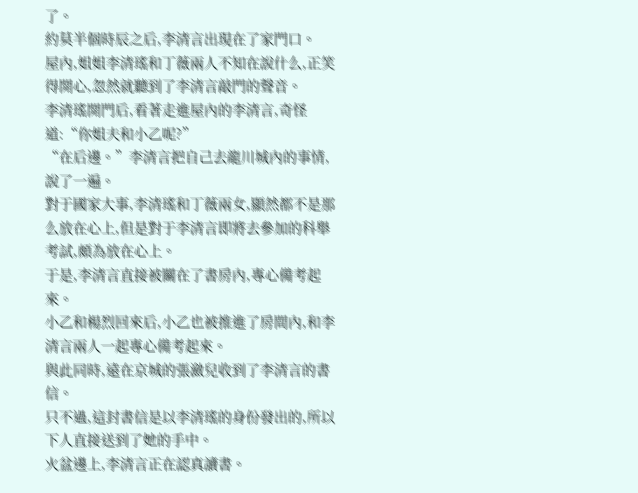了。
約莫半個時辰之后,李清言出現在了家門口。
屋內,姐姐李清瑤和丁薇兩人不知在說什么,正笑得開心,忽然就聽到了李清言敲門的聲音。
李清瑤開門后,看著走進屋內的李清言,奇怪道:“你姐夫和小乙呢?”
“在后邊。”李清言把自己去龍川城內的事情,說了一遍。
對于國家大事,李清瑤和丁薇兩女,顯然都不是那么放在心上,但是對于李清言即將去參加的科舉考試,頗為放在心上。
于是,李清言直接被關在了書房內,專心備考起來。
小乙和楊烈回來后,小乙也被推進了房間內,和李清言兩人一起專心備考起來。
與此同時,遠在京城的張瀲兒收到了李清言的書信。
只不過,這封書信是以李清瑤的身份發出的,所以下人直接送到了她的手中。
火盆邊上,李清言正在認真讀書。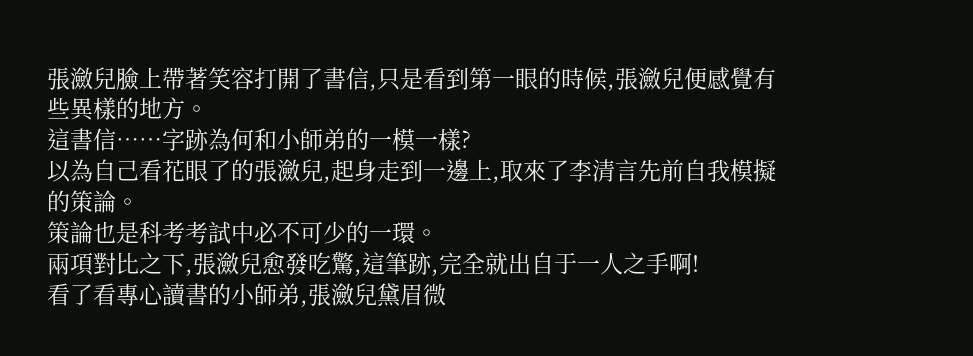張瀲兒臉上帶著笑容打開了書信,只是看到第一眼的時候,張瀲兒便感覺有些異樣的地方。
這書信……字跡為何和小師弟的一模一樣?
以為自己看花眼了的張瀲兒,起身走到一邊上,取來了李清言先前自我模擬的策論。
策論也是科考考試中必不可少的一環。
兩項對比之下,張瀲兒愈發吃驚,這筆跡,完全就出自于一人之手啊!
看了看專心讀書的小師弟,張瀲兒黛眉微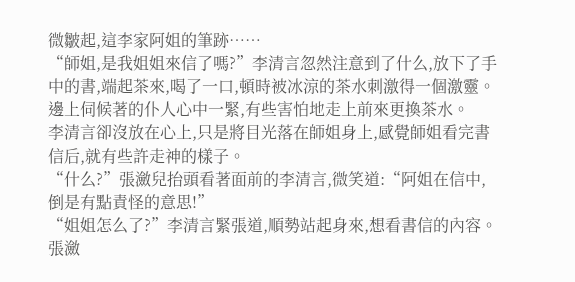微皺起,這李家阿姐的筆跡……
“師姐,是我姐姐來信了嗎?”李清言忽然注意到了什么,放下了手中的書,端起茶來,喝了一口,頓時被冰涼的茶水刺激得一個激靈。
邊上伺候著的仆人心中一緊,有些害怕地走上前來更換茶水。
李清言卻沒放在心上,只是將目光落在師姐身上,感覺師姐看完書信后,就有些許走神的樣子。
“什么?”張瀲兒抬頭看著面前的李清言,微笑道:“阿姐在信中,倒是有點責怪的意思!”
“姐姐怎么了?”李清言緊張道,順勢站起身來,想看書信的內容。
張瀲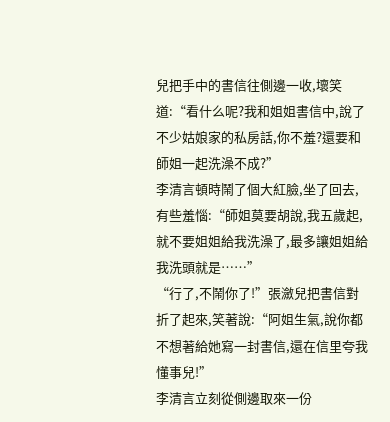兒把手中的書信往側邊一收,壞笑道:“看什么呢?我和姐姐書信中,說了不少姑娘家的私房話,你不羞?還要和師姐一起洗澡不成?”
李清言頓時鬧了個大紅臉,坐了回去,有些羞惱:“師姐莫要胡說,我五歲起,就不要姐姐給我洗澡了,最多讓姐姐給我洗頭就是……”
“行了,不鬧你了!”張瀲兒把書信對折了起來,笑著說:“阿姐生氣,說你都不想著給她寫一封書信,還在信里夸我懂事兒!”
李清言立刻從側邊取來一份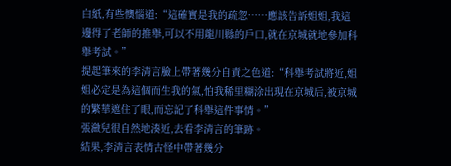白紙,有些懊惱道:“這確實是我的疏忽……應該告訴姐姐,我這邊得了老師的推舉,可以不用龍川縣的戶口,就在京城就地參加科舉考試。”
提起筆來的李清言臉上帶著幾分自責之色道:“科舉考試將近,姐姐必定是為這個而生我的氣,怕我稀里糊涂出現在京城后,被京城的繁華遮住了眼,而忘記了科舉這件事情。”
張瀲兒很自然地湊近,去看李清言的筆跡。
結果,李清言表情古怪中帶著幾分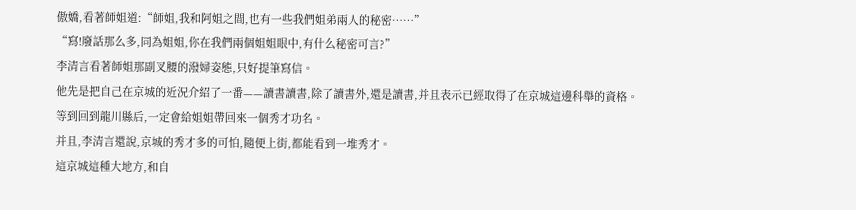傲嬌,看著師姐道:“師姐,我和阿姐之間,也有一些我們姐弟兩人的秘密……”
“寫!廢話那么多,同為姐姐,你在我們兩個姐姐眼中,有什么秘密可言?”
李清言看著師姐那副叉腰的潑婦姿態,只好提筆寫信。
他先是把自己在京城的近況介紹了一番——讀書讀書,除了讀書外,還是讀書,并且表示已經取得了在京城這邊科舉的資格。
等到回到龍川縣后,一定會給姐姐帶回來一個秀才功名。
并且,李清言還說,京城的秀才多的可怕,隨便上街,都能看到一堆秀才。
這京城這種大地方,和自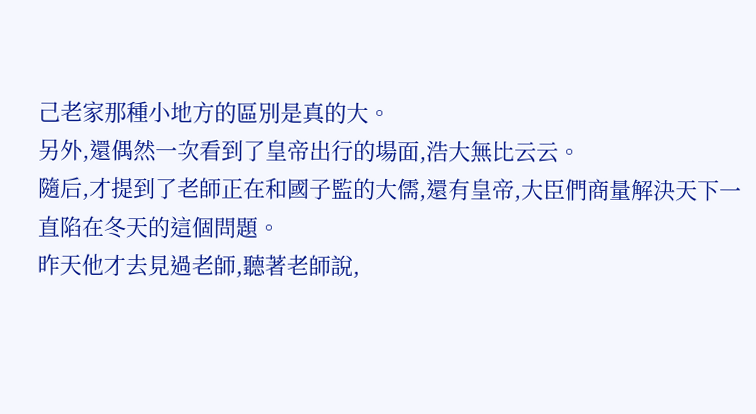己老家那種小地方的區別是真的大。
另外,還偶然一次看到了皇帝出行的場面,浩大無比云云。
隨后,才提到了老師正在和國子監的大儒,還有皇帝,大臣們商量解決天下一直陷在冬天的這個問題。
昨天他才去見過老師,聽著老師說,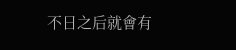不日之后就會有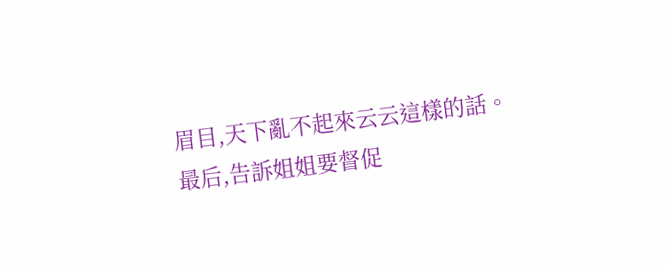眉目,天下亂不起來云云這樣的話。
最后,告訴姐姐要督促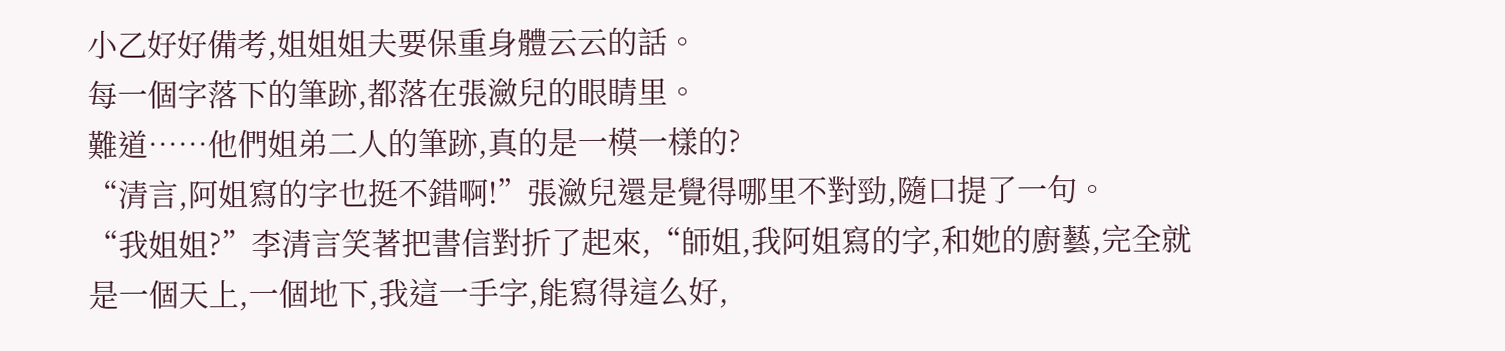小乙好好備考,姐姐姐夫要保重身體云云的話。
每一個字落下的筆跡,都落在張瀲兒的眼睛里。
難道……他們姐弟二人的筆跡,真的是一模一樣的?
“清言,阿姐寫的字也挺不錯啊!”張瀲兒還是覺得哪里不對勁,隨口提了一句。
“我姐姐?”李清言笑著把書信對折了起來,“師姐,我阿姐寫的字,和她的廚藝,完全就是一個天上,一個地下,我這一手字,能寫得這么好,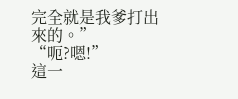完全就是我爹打出來的。”
“呃?嗯!”
這一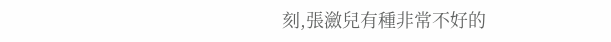刻,張瀲兒有種非常不好的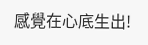感覺在心底生出!